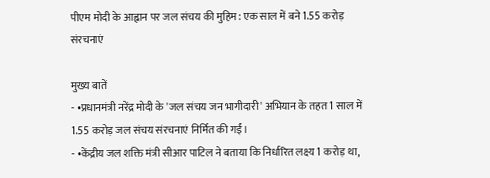पीएम मोदी के आह्वान पर जल संचय की मुहिम: एक साल में बने 1.55 करोड़ संरचनाएं

मुख्य बातें
- •प्रधानमंत्री नरेंद्र मोदी के 'जल संचय जन भागीदारी' अभियान के तहत 1 साल में 1.55 करोड़ जल संचय संरचनाएं निर्मित की गईं।
- •केंद्रीय जल शक्ति मंत्री सीआर पाटिल ने बताया कि निर्धारित लक्ष्य 1 करोड़ था,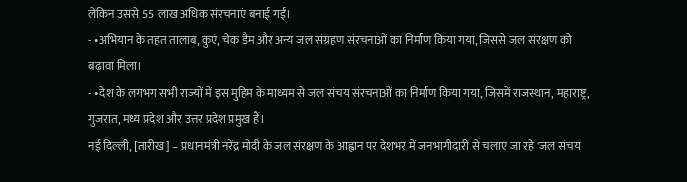लेकिन उससे 55 लाख अधिक संरचनाएं बनाई गईं।
- •अभियान के तहत तालाब, कुएं, चेक डैम और अन्य जल संग्रहण संरचनाओं का निर्माण किया गया, जिससे जल संरक्षण को बढ़ावा मिला।
- •देश के लगभग सभी राज्यों में इस मुहिम के माध्यम से जल संचय संरचनाओं का निर्माण किया गया, जिसमें राजस्थान, महाराष्ट्र, गुजरात, मध्य प्रदेश और उत्तर प्रदेश प्रमुख हैं।
नई दिल्ली, [तारीख] – प्रधानमंत्री नरेंद्र मोदी के जल संरक्षण के आह्वान पर देशभर में जनभागीदारी से चलाए जा रहे 'जल संचय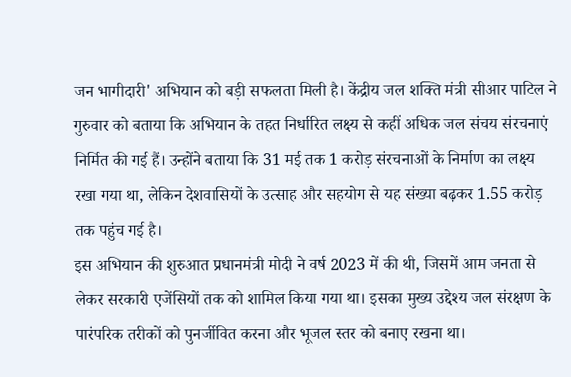जन भागीदारी' अभियान को बड़ी सफलता मिली है। केंद्रीय जल शक्ति मंत्री सीआर पाटिल ने गुरुवार को बताया कि अभियान के तहत निर्धारित लक्ष्य से कहीं अधिक जल संचय संरचनाएं निर्मित की गई हैं। उन्होंने बताया कि 31 मई तक 1 करोड़ संरचनाओं के निर्माण का लक्ष्य रखा गया था, लेकिन देशवासियों के उत्साह और सहयोग से यह संख्या बढ़कर 1.55 करोड़ तक पहुंच गई है।
इस अभियान की शुरुआत प्रधानमंत्री मोदी ने वर्ष 2023 में की थी, जिसमें आम जनता से लेकर सरकारी एजेंसियों तक को शामिल किया गया था। इसका मुख्य उद्देश्य जल संरक्षण के पारंपरिक तरीकों को पुनर्जीवित करना और भूजल स्तर को बनाए रखना था।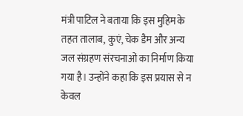मंत्री पाटिल ने बताया कि इस मुहिम के तहत तालाब, कुएं, चेक डैम और अन्य जल संग्रहण संरचनाओं का निर्माण किया गया है। उन्होंने कहा कि इस प्रयास से न केवल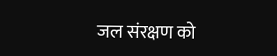जल संरक्षण को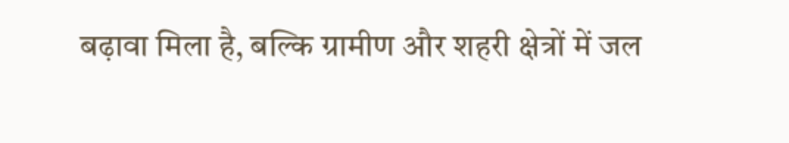बढ़ावा मिला है, बल्कि ग्रामीण और शहरी क्षेत्रों में जल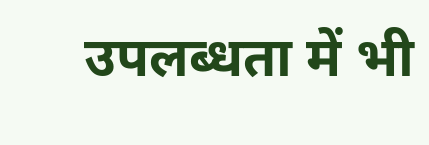उपलब्धता में भी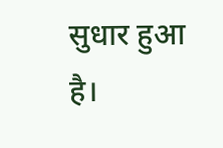सुधार हुआ है।